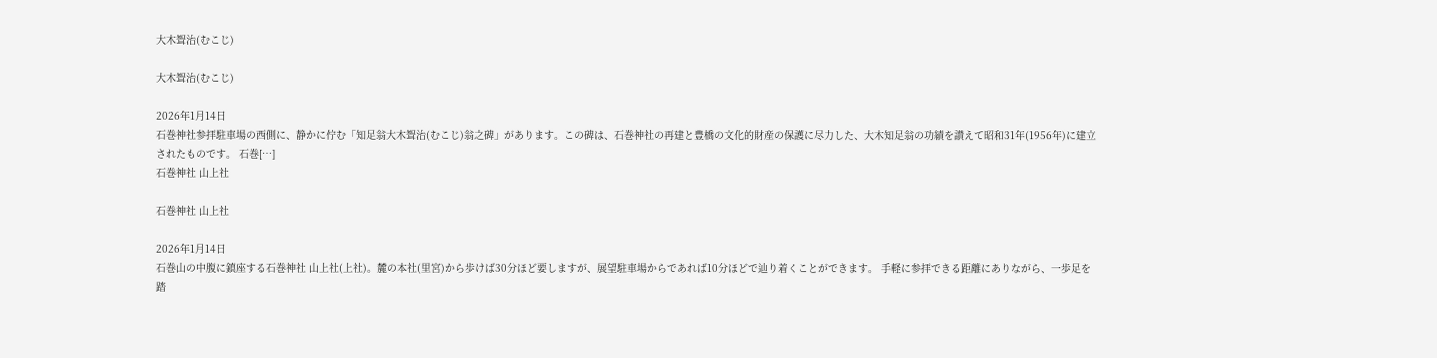大木聟治(むこじ)

大木聟治(むこじ)

2026年1月14日
石巻神社参拝駐車場の西側に、静かに佇む「知足翁大木聟治(むこじ)翁之碑」があります。この碑は、石巻神社の再建と豊橋の文化的財産の保護に尽力した、大木知足翁の功績を讃えて昭和31年(1956年)に建立されたものです。 石巻[…]
石巻神社 山上社

石巻神社 山上社

2026年1月14日
石巻山の中腹に鎮座する石巻神社 山上社(上社)。麓の本社(里宮)から歩けば30分ほど要しますが、展望駐車場からであれば10分ほどで辿り着くことができます。 手軽に参拝できる距離にありながら、一歩足を踏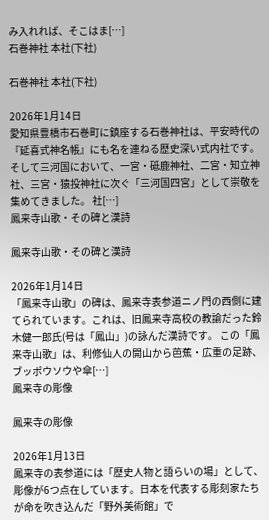み入れれば、そこはま[…]
石巻神社 本社(下社)

石巻神社 本社(下社)

2026年1月14日
愛知県豊橋市石巻町に鎮座する石巻神社は、平安時代の『延喜式神名帳』にも名を連ねる歴史深い式内社です。そして三河国において、一宮・砥鹿神社、二宮・知立神社、三宮・猿投神社に次ぐ「三河国四宮」として崇敬を集めてきました。 社[…]
鳳来寺山歌・その碑と漢詩

鳳来寺山歌・その碑と漢詩

2026年1月14日
「鳳来寺山歌」の碑は、鳳来寺表参道ニノ門の西側に建てられています。これは、旧鳳来寺高校の教諭だった鈴木健一郎氏(号は「鳳山」)の詠んだ漢詩です。 この「鳳来寺山歌」は、利修仙人の開山から芭蕉・広重の足跡、ブッポウソウや傘[…]
鳳来寺の彫像

鳳来寺の彫像

2026年1月13日
鳳来寺の表参道には「歴史人物と語らいの場」として、彫像が6つ点在しています。日本を代表する彫刻家たちが命を吹き込んだ「野外美術館」で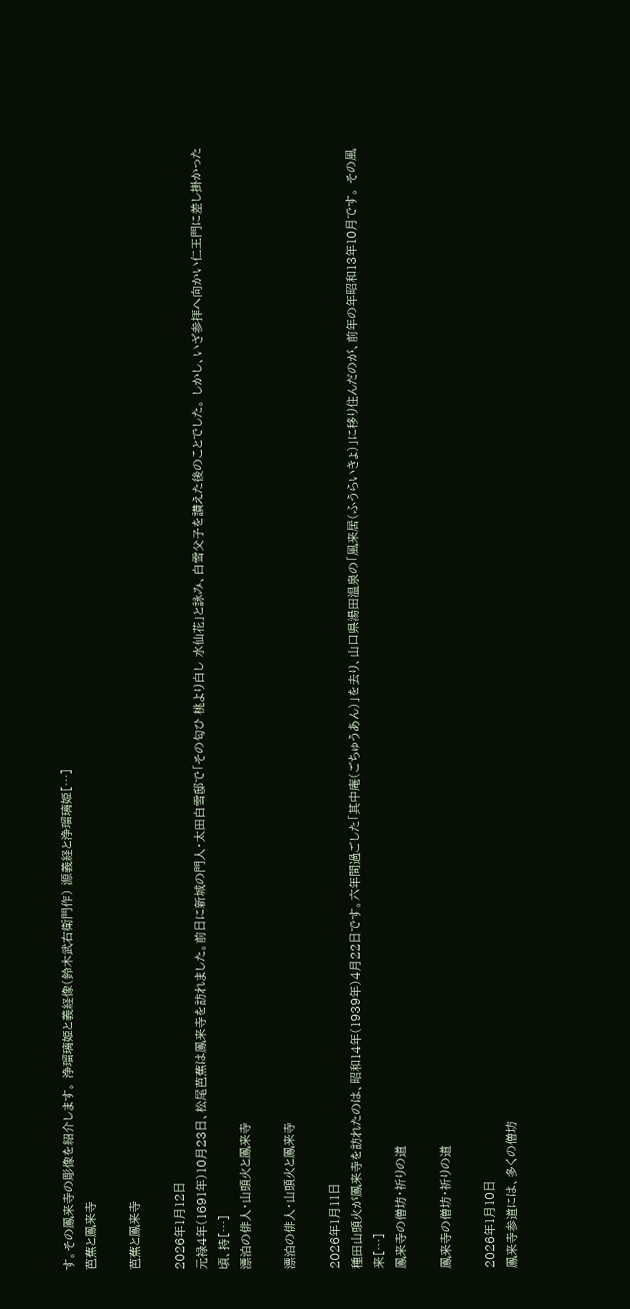す。その鳳来寺の彫像を紹介します。 浄瑠璃姫と義経像(鈴木武右衛門作) 源義経と浄瑠璃姫[…]
芭蕉と鳳来寺

芭蕉と鳳来寺

2026年1月12日
元禄4年(1691年)10月23日、松尾芭蕉は鳳来寺を訪れました。前日に新城の門人・太田白雪邸で「その匂ひ 桃より白し 水仙花」と詠み、白雪父子を讃えた後のことでした。 しかし、いざ参拝へ向かい仁王門に差し掛かった頃、持[…]
漂泊の俳人・山頭火と鳳来寺

漂泊の俳人・山頭火と鳳来寺

2026年1月11日
種田山頭火が鳳来寺を訪れたのは、昭和14年(1939年)4月22日です。六年間過ごした「其中庵(ごちゅうあん)」を去り、山口県湯田温泉の「風来居(ふうらいきょ)」に移り住んだのが、前年の年昭和13年10月です。 その風来[…]
鳳来寺の僧坊・祈りの道

鳳来寺の僧坊・祈りの道

2026年1月10日
鳳来寺参道には、多くの僧坊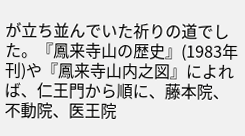が立ち並んでいた祈りの道でした。『鳳来寺山の歴史』(1983年刊)や『鳳来寺山内之図』によれば、仁王門から順に、藤本院、不動院、医王院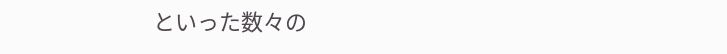といった数々の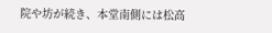院や坊が続き、本堂南側には松高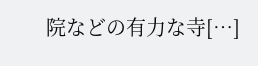院などの有力な寺[…]